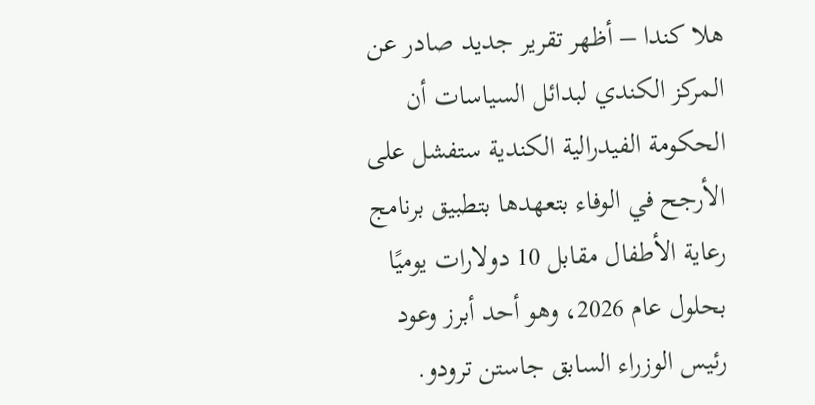هلا كندا – أظهر تقرير جديد صادر عن المركز الكندي لبدائل السياسات أن الحكومة الفيدرالية الكندية ستفشل على الأرجح في الوفاء بتعهدها بتطبيق برنامج رعاية الأطفال مقابل 10 دولارات يوميًا بحلول عام 2026، وهو أحد أبرز وعود رئيس الوزراء السابق جاستن ترودو.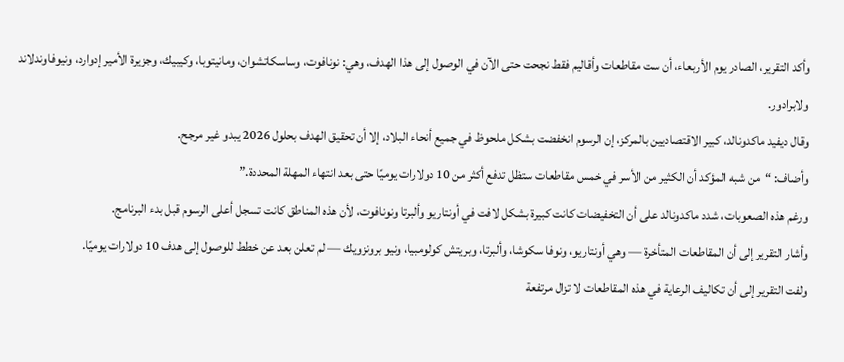وأكد التقرير، الصادر يوم الأربعاء، أن ست مقاطعات وأقاليم فقط نجحت حتى الآن في الوصول إلى هذا الهدف، وهي: نونافوت، وساسكاتشوان، ومانيتوبا، وكيبيك، وجزيرة الأمير إدوارد، ونيوفاوندلاند ولابرادور.
وقال ديفيد ماكدونالد، كبير الاقتصاديين بالمركز، إن الرسوم انخفضت بشكل ملحوظ في جميع أنحاء البلاد، إلا أن تحقيق الهدف بحلول 2026 يبدو غير مرجح.
وأضاف: “من شبه المؤكد أن الكثير من الأسر في خمس مقاطعات ستظل تدفع أكثر من 10 دولارات يوميًا حتى بعد انتهاء المهلة المحددة.”
ورغم هذه الصعوبات، شدد ماكدونالد على أن التخفيضات كانت كبيرة بشكل لافت في أونتاريو وألبرتا ونونافوت، لأن هذه المناطق كانت تسجل أعلى الرسوم قبل بدء البرنامج.
وأشار التقرير إلى أن المقاطعات المتأخرة — وهي أونتاريو، ونوفا سكوشا، وألبرتا، وبريتش كولومبيا، ونيو برونزويك — لم تعلن بعد عن خطط للوصول إلى هدف 10 دولارات يوميًا.
ولفت التقرير إلى أن تكاليف الرعاية في هذه المقاطعات لا تزال مرتفعة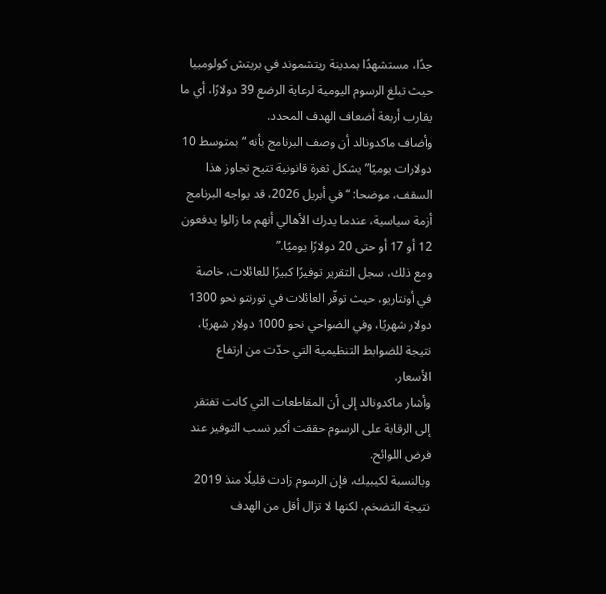جدًا، مستشهدًا بمدينة ريتشموند في بريتش كولومبيا حيث تبلغ الرسوم اليومية لرعاية الرضع 39 دولارًا، أي ما يقارب أربعة أضعاف الهدف المحدد.
وأضاف ماكدونالد أن وصف البرنامج بأنه “بمتوسط 10 دولارات يوميًا” يشكل ثغرة قانونية تتيح تجاوز هذا السقف، موضحا: “في أبريل 2026، قد يواجه البرنامج أزمة سياسية، عندما يدرك الأهالي أنهم ما زالوا يدفعون 12 أو 17 أو حتى 20 دولارًا يوميًا.”
ومع ذلك، سجل التقرير توفيرًا كبيرًا للعائلات، خاصة في أونتاريو، حيث توفّر العائلات في تورنتو نحو 1300 دولار شهريًا، وفي الضواحي نحو 1000 دولار شهريًا، نتيجة للضوابط التنظيمية التي حدّت من ارتفاع الأسعار.
وأشار ماكدونالد إلى أن المقاطعات التي كانت تفتقر إلى الرقابة على الرسوم حققت أكبر نسب التوفير عند فرض اللوائح.
وبالنسبة لكيبيك، فإن الرسوم زادت قليلًا منذ 2019 نتيجة التضخم، لكنها لا تزال أقل من الهدف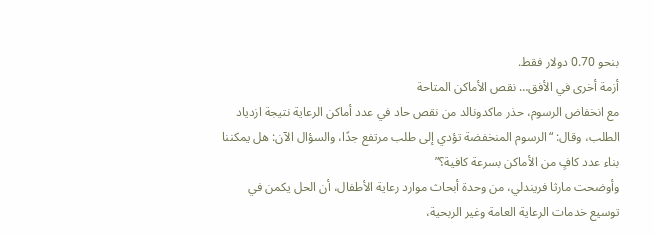بنحو 0.70 دولار فقط.
أزمة أخرى في الأفق… نقص الأماكن المتاحة
مع انخفاض الرسوم، حذر ماكدونالد من نقص حاد في عدد أماكن الرعاية نتيجة ازدياد الطلب، وقال: “الرسوم المنخفضة تؤدي إلى طلب مرتفع جدًا، والسؤال الآن: هل يمكننا بناء عدد كافٍ من الأماكن بسرعة كافية؟”
وأوضحت مارثا فريندلي، من وحدة أبحاث موارد رعاية الأطفال، أن الحل يكمن في توسيع خدمات الرعاية العامة وغير الربحية،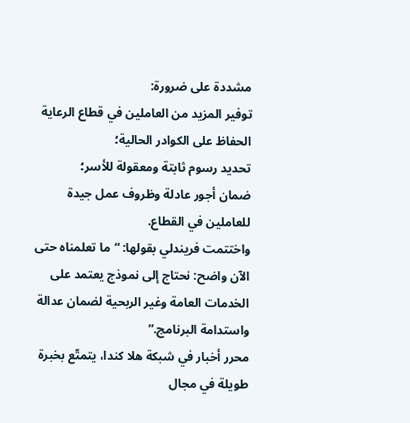مشددة على ضرورة:
توفير المزيد من العاملين في قطاع الرعاية
الحفاظ على الكوادر الحالية؛
تحديد رسوم ثابتة ومعقولة للأسر؛
ضمان أجور عادلة وظروف عمل جيدة للعاملين في القطاع.
واختتمت فريندلي بقولها: “ما تعلمناه حتى الآن واضح: نحتاج إلى نموذج يعتمد على الخدمات العامة وغير الربحية لضمان عدالة واستدامة البرنامج.”
محرر أخبار في شبكة هلا كندا، يتمتّع بخبرة طويلة في مجال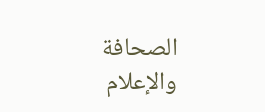الصحافة والإعلام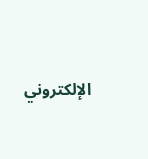الإلكتروني